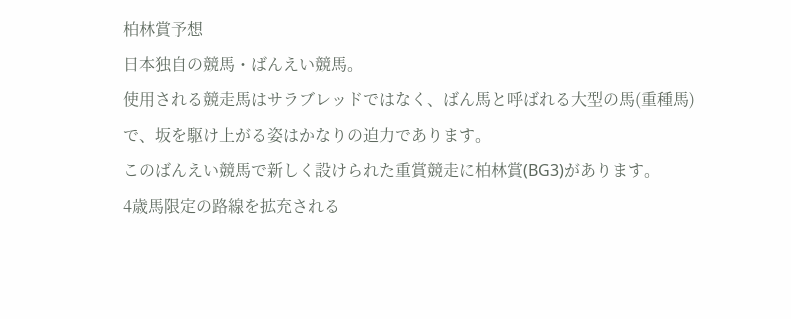柏林賞予想
日本独自の競馬・ばんえい競馬。
使用される競走馬はサラブレッドではなく、ばん馬と呼ばれる大型の馬(重種馬)で、坂を駆け上がる姿はかなりの迫力であります。
このばんえい競馬で新しく設けられた重賞競走に柏林賞(BG3)があります。
4歳馬限定の路線を拡充される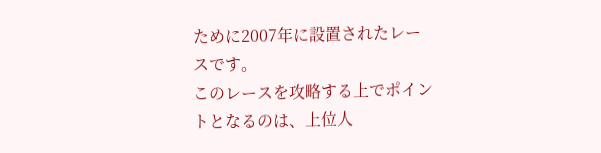ために2007年に設置されたレースです。
このレースを攻略する上でポイントとなるのは、上位人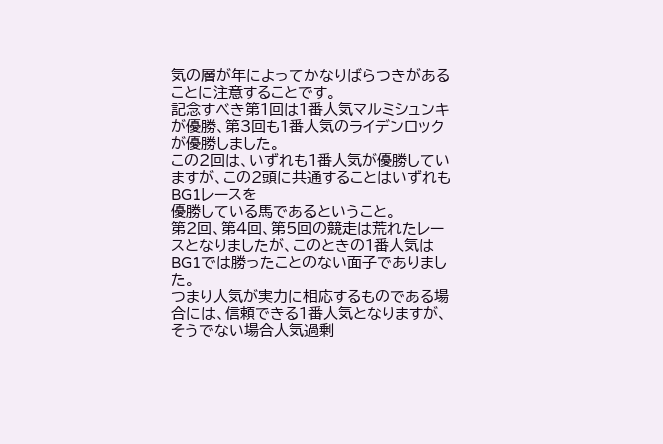気の層が年によってかなりばらつきがあることに注意することです。
記念すべき第1回は1番人気マルミシュンキ
が優勝、第3回も1番人気のライデンロックが優勝しました。
この2回は、いずれも1番人気が優勝していますが、この2頭に共通することはいずれもBG1レースを
優勝している馬であるということ。
第2回、第4回、第5回の競走は荒れたレースとなりましたが、このときの1番人気はBG1では勝ったことのない面子でありました。
つまり人気が実力に相応するものである場合には、信頼できる1番人気となりますが、そうでない場合人気過剰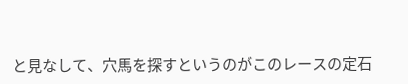と見なして、穴馬を探すというのがこのレースの定石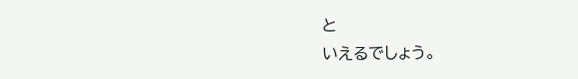と
いえるでしょう。